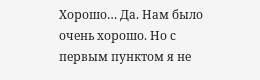Хорошо… Да. Нам было очень хорошо. Но с первым пунктом я не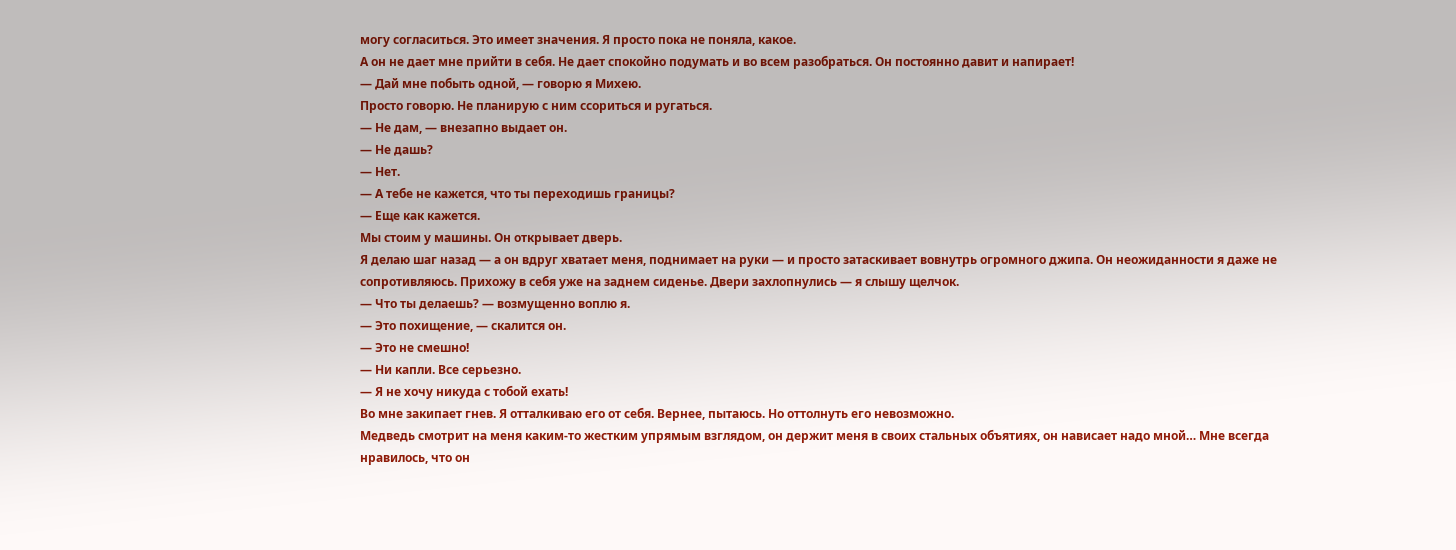могу согласиться. Это имеет значения. Я просто пока не поняла, какое.
А он не дает мне прийти в себя. Не дает спокойно подумать и во всем разобраться. Он постоянно давит и напирает!
— Дай мне побыть одной, — говорю я Михею.
Просто говорю. Не планирую с ним ссориться и ругаться.
— Не дам, — внезапно выдает он.
— Не дашь?
— Нет.
— А тебе не кажется, что ты переходишь границы?
— Еще как кажется.
Мы стоим у машины. Он открывает дверь.
Я делаю шаг назад — а он вдруг хватает меня, поднимает на руки — и просто затаскивает вовнутрь огромного джипа. Он неожиданности я даже не сопротивляюсь. Прихожу в себя уже на заднем сиденье. Двери захлопнулись — я слышу щелчок.
— Что ты делаешь? — возмущенно воплю я.
— Это похищение, — скалится он.
— Это не смешно!
— Ни капли. Все серьезно.
— Я не хочу никуда с тобой ехать!
Во мне закипает гнев. Я отталкиваю его от себя. Вернее, пытаюсь. Но оттолнуть его невозможно.
Медведь смотрит на меня каким-то жестким упрямым взглядом, он держит меня в своих стальных объятиях, он нависает надо мной… Мне всегда нравилось, что он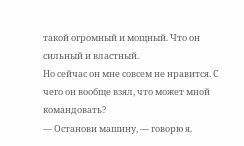такой огромный и мощный. Что он сильный и властный.
Но сейчас он мне совсем не нравится. С чего он вообще взял, что может мной командовать?
— Останови машину, — говорю я.